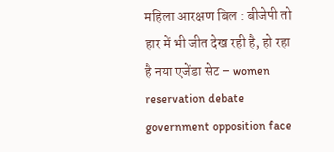महिला आरक्षण बिल : बीजेपी तो हार में भी जीत देख रही है, हो रहा है नया एजेंडा सेट – women reservation debate government opposition face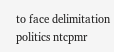to face delimitation politics ntcpmr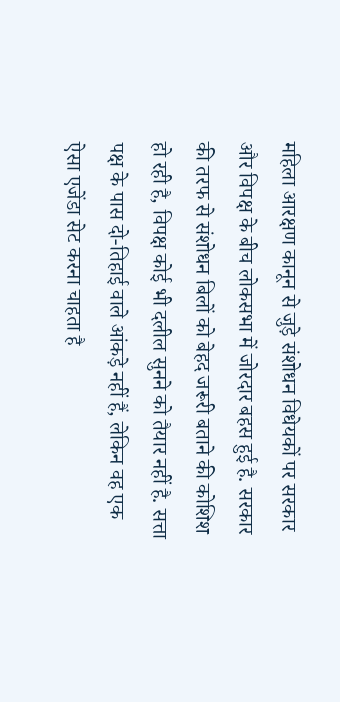महिला आरक्षण कानून से जुड़े संशोधन विधेयकों पर सरकार और विपक्ष के बीच लोकसभा में जोरदार बहस हुई है. सरकार की तरफ से संशोधन बिलों को बेहद जरूरी बताने की कोशिश हो रही है, विपक्ष कोई भी दलील सुनने को तैयार नहीं है. सत्ता पक्ष के पास दो-तिहाई वाले आंकड़े नहीं हैं, लेकिन वह एक ऐसा एजेंडा सेट करना चाहता है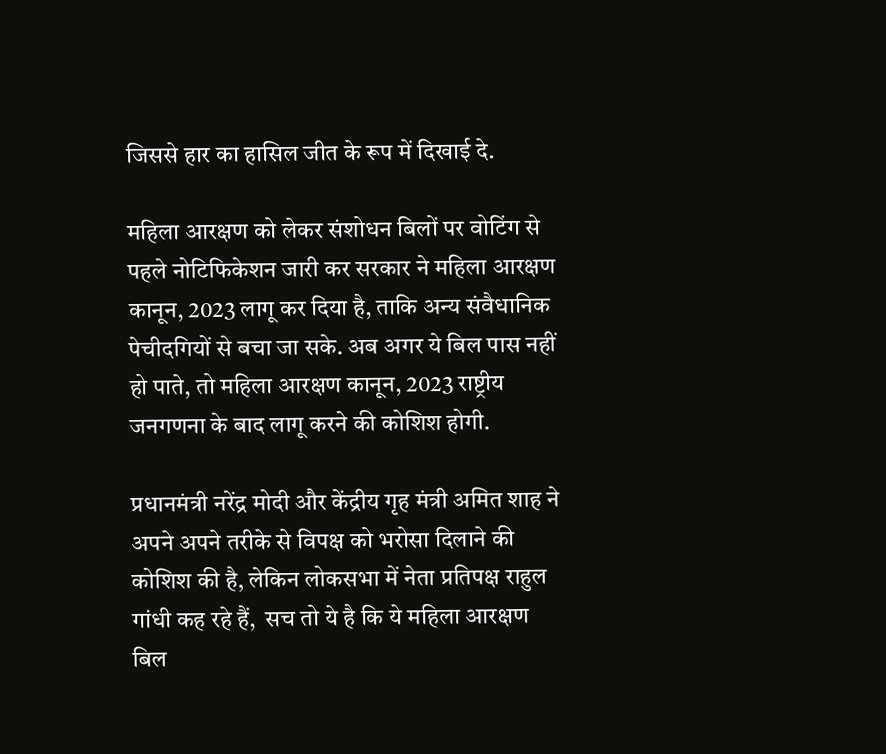जिससे हार का हासिल जीत के रूप में दिखाई दे.

महिला आरक्षण को लेकर संशोधन बिलों पर वोटिंग से पहले नोटिफिकेशन जारी कर सरकार ने महिला आरक्षण कानून, 2023 लागू कर दिया है, ताकि अन्य संवैधानिक पेचीदगियों से बचा जा सके. अब अगर ये बिल पास नहीं हो पाते, तो महिला आरक्षण कानून, 2023 राष्ट्रीय जनगणना के बाद लागू करने की कोशिश होगी.

प्रधानमंत्री नरेंद्र मोदी और केंद्रीय गृह मंत्री अमित शाह ने अपने अपने तरीके से विपक्ष को भरोसा दिलाने की कोशिश की है, लेकिन लोकसभा में नेता प्रतिपक्ष राहुल गांधी कह रहे हैं,  सच तो ये है कि ये महिला आरक्षण बिल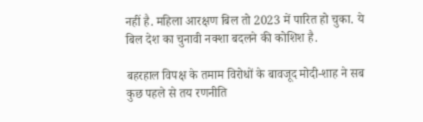नहीं है. महिला आरक्षण बिल तो 2023 में पारित हो चुका. ये बिल देश का चुनावी नक्शा बदलने की कोशिश है.

बहरहाल विपक्ष के तमाम विरोधों के बावजूद मोदी-शाह ने सब कुछ पहले से तय रणनीति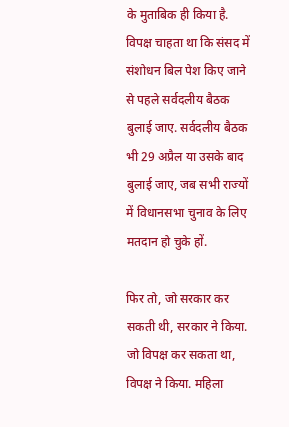के मुताबिक ही किया है. विपक्ष चाहता था कि संसद में संशोधन बिल पेश किए जाने से पहले सर्वदलीय बैठक बुलाई जाए. सर्वदलीय बैठक भी 29 अप्रैल या उसके बाद बुलाई जाए, जब सभी राज्यों में विधानसभा चुनाव के लिए मतदान हो चुके हों.

फिर तो, जो सरकार कर सकती थी, सरकार ने किया. जो विपक्ष कर सकता था, विपक्ष ने किया. महिला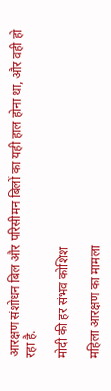आरक्षण संशोधन बिल और परिसीमन बिलों का यही हाल होना था, और वही हो रहा है.

मोदी की हर संभव कोशिश

महिला आरक्षण का मामला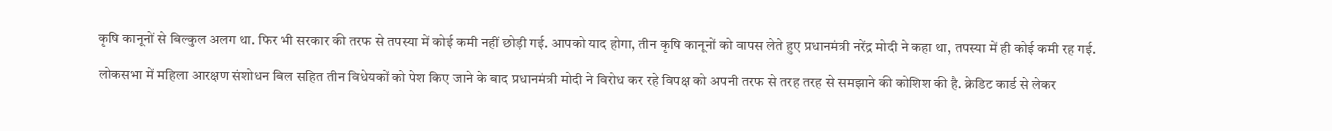कृषि कानूनों से बिल्कुल अलग था. फिर भी सरकार की तरफ से तपस्या में कोई कमी नहीं छोड़ी गई. आपको याद होगा, तीन कृषि कानूनों को वापस लेते हुए प्रधानमंत्री नरेंद्र मोदी ने कहा था, तपस्या में ही कोई कमी रह गई.

लोकसभा में महिला आरक्षण संशोधन बिल सहित तीन विधेयकों को पेश किए जाने के बाद प्रधानमंत्री मोदी ने विरोध कर रहे विपक्ष को अपनी तरफ से तरह तरह से समझाने की कोशिश की है. क्रेडिट कार्ड से लेकर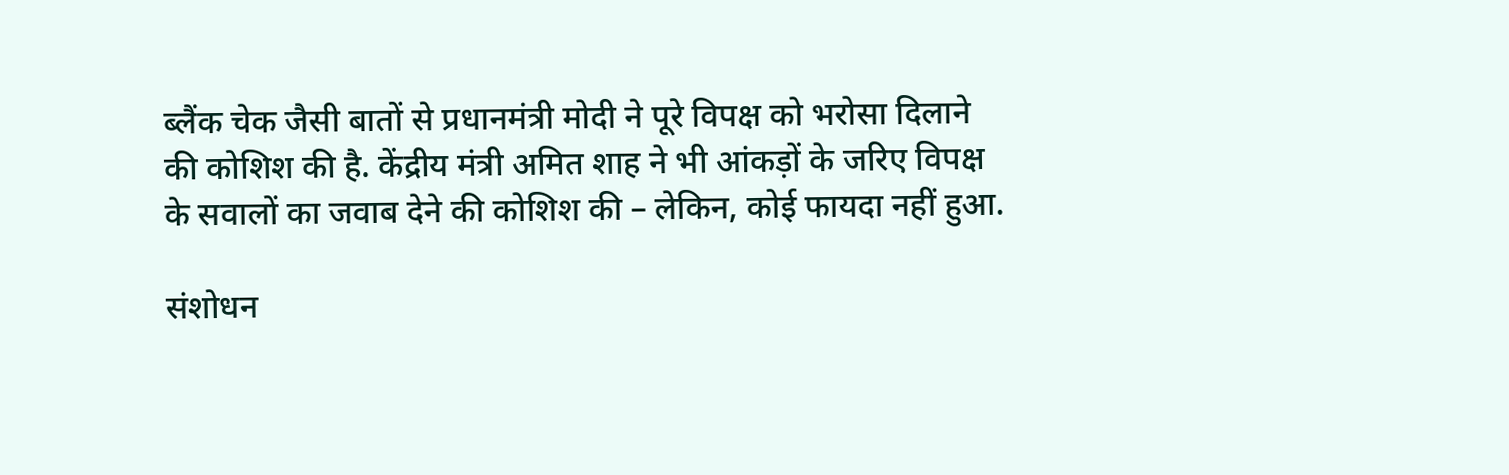ब्लैंक चेक जैसी बातों से प्रधानमंत्री मोदी ने पूरे विपक्ष को भरोसा दिलाने की कोशिश की है. केंद्रीय मंत्री अमित शाह ने भी आंकड़ों के जरिए विपक्ष के सवालों का जवाब देने की कोशिश की – लेकिन, कोई फायदा नहीं हुआ.

संशोधन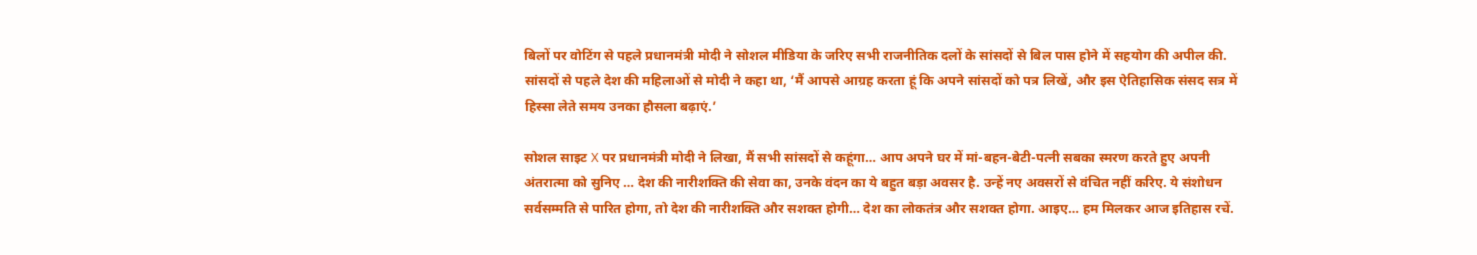बिलों पर वोटिंग से पहले प्रधानमंत्री मोदी ने सोशल मीडिया के जरिए सभी राजनीतिक दलों के सांसदों से बिल पास होने में सहयोग की अपील की. सांसदों से पहले देश की महिलाओं से मोदी ने कहा था, ‘मैं आपसे आग्रह करता हूं कि अपने सांसदों को पत्र लिखें, और इस ऐतिहासिक संसद सत्र में हिस्सा लेते समय उनका हौसला बढ़ाएं.’

सोशल साइट X पर प्रधानमंत्री मोदी ने लिखा, मैं सभी सांसदों से कहूंगा… आप अपने घर में मां-बहन-बेटी-पत्नी सबका स्मरण करते हुए अपनी अंतरात्मा को सुनिए … देश की नारीशक्ति की सेवा का, उनके वंदन का ये बहुत बड़ा अवसर है. उन्हें नए अवसरों से वंचित नहीं करिए. ये संशोधन सर्वसम्मति से पारित होगा, तो देश की नारीशक्ति और सशक्त होगी… देश का लोकतंत्र और सशक्त होगा. आइए… हम मिलकर आज इतिहास रचें.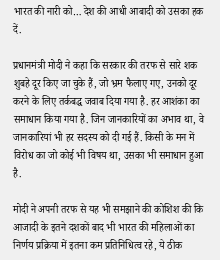भारत की नारी को… देश की आधी आबादी को उसका हक दें.

प्रधानमंत्री मोदी ने कहा कि सरकार की तरफ से सारे शक शुबहे दूर किए जा चुके हैं, जो भ्रम फैलाए गए, उनको दूर करने के लिए तर्कबद्ध जवाब दिया गया है. हर आशंका का समाधान किया गया है. जिन जानकारियों का अभाव था, वे जानकारियां भी हर सदस्य को दी गई हैं. किसी के मन में विरोध का जो कोई भी विषय था, उसका भी समाधान हुआ है.

मोदी ने अपनी तरफ से यह भी समझाने की कोशिश की कि आजादी के इतने दशकों बाद भी भारत की महिलाओं का निर्णय प्रक्रिया में इतना कम प्रतिनिधित्व रहे, ये ठीक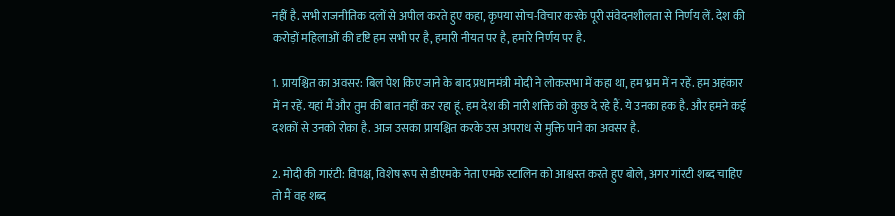नहीं है. सभी राजनीतिक दलों से अपील करते हुए कहा, कृपया सोच-विचार करके पूरी संवेदनशीलता से निर्णय लें. देश की करोड़ों महिलाओं की दृष्टि हम सभी पर है, हमारी नीयत पर है, हमारे निर्णय पर है.

1. प्रायश्चित का अवसर: बिल पेश किए जाने के बाद प्रधानमंत्री मोदी ने लोकसभा में कहा था, हम भ्रम में न रहें. हम अहंकार में न रहें. यहां मैं और तुम की बात नहीं कर रहा हूं. हम देश की नारी शक्ति को कुछ दे रहे हैं. ये उनका हक है. और हमने कई दशकों से उनको रोका है. आज उसका प्रायश्चित करके उस अपराध से मुक्ति पाने का अवसर है.

2. मोदी की गारंटी: विपक्ष, विशेष रूप से डीएमके नेता एमके स्टालिन को आश्वस्त करते हुए बोले, अगर गांरटी शब्द चाहिए तो मैं वह शब्द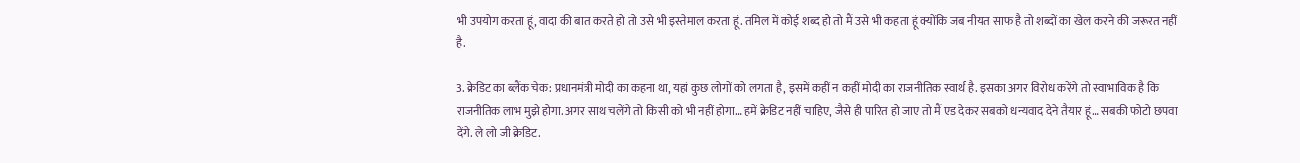भी उपयोग करता हूं, वादा की बात करते हो तो उसे भी इस्तेमाल करता हूं. तमिल में कोई शब्द हो तो मैं उसे भी कहता हूं क्योंकि जब नीयत साफ है तो शब्दों का खेल करने की जरूरत नहीं है.

3. क्रेडिट का ब्लैंक चेक: प्रधानमंत्री मोदी का कहना था, यहां कुछ लोगों को लगता है, इसमें कहीं न कहीं मोदी का राजनीतिक स्वार्थ है. इसका अगर विरोध करेंगे तो स्वाभाविक है कि राजनीतिक लाभ मुझे होगा. अगर साथ चलेंगे तो किसी को भी नहीं होगा… हमें क्रेडिट नहीं चाहिए, जैसे ही पारित हो जाए तो मैं एड देकर सबको धन्यवाद देने तैयार हूं… सबकी फोटो छपवा देंगे. ले लो जी क्रेडिट.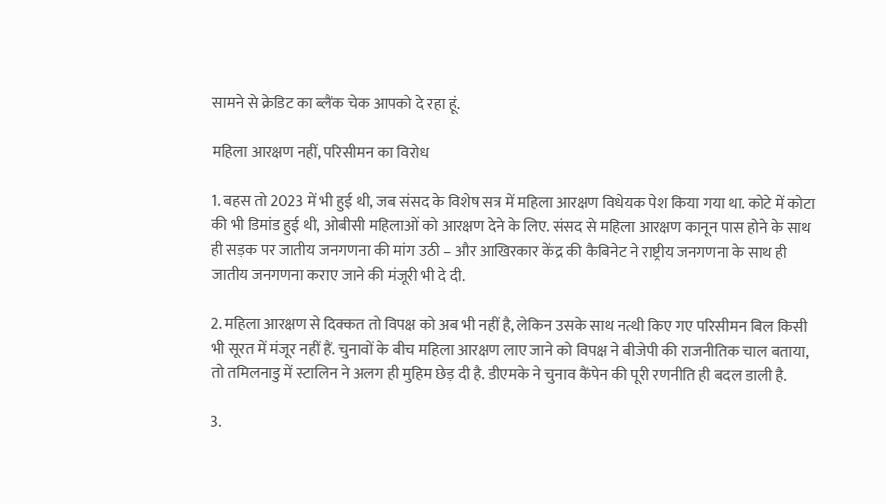सामने से क्रेडिट का ब्लैंक चेक आपको दे रहा हूं.

महिला आरक्षण नहीं, परिसीमन का विरोध

1. बहस तो 2023 में भी हुई थी, जब संसद के विशेष सत्र में महिला आरक्षण विधेयक पेश किया गया था. कोटे में कोटा की भी डिमांड हुई थी, ओबीसी महिलाओं को आरक्षण देने के लिए. संसद से महिला आरक्षण कानून पास होने के साथ ही सड़क पर जातीय जनगणना की मांग उठी – और आखिरकार केंद्र की कैबिनेट ने राष्ट्रीय जनगणना के साथ ही जातीय जनगणना कराए जाने की मंजूरी भी दे दी.

2. महिला आरक्षण से दिक्कत तो विपक्ष को अब भी नहीं है, लेकिन उसके साथ नत्थी किए गए परिसीमन बिल किसी भी सूरत में मंजूर नहीं हैं. चुनावों के बीच महिला आरक्षण लाए जाने को विपक्ष ने बीजेपी की राजनीतिक चाल बताया, तो तमिलनाडु में स्टालिन ने अलग ही मुहिम छेड़ दी है. डीएमके ने चुनाव कैंपेन की पूरी रणनीति ही बदल डाली है.

3.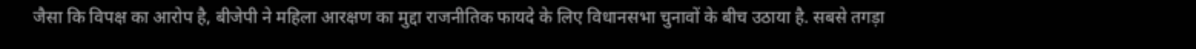जैसा कि विपक्ष का आरोप है, बीजेपी ने महिला आरक्षण का मुद्दा राजनीतिक फायदे के लिए विधानसभा चुनावों के बीच उठाया है. सबसे तगड़ा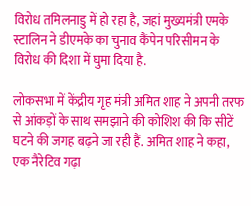विरोध तमिलनाडु में हो रहा है, जहां मुख्यमंत्री एमके स्टालिन ने डीएमके का चुनाव कैंपेन परिसीमन के विरोध की दिशा में घुमा दिया है.

लोकसभा में केंद्रीय गृह मंत्री अमित शाह ने अपनी तरफ से आंकड़ों के साथ समझाने की कोशिश की कि सीटें घटने की जगह बढ़ने जा रही हैं. अमित शाह ने कहा, एक नैरेटिव गढ़ा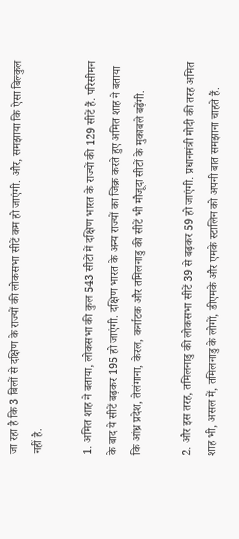जा रहा है कि 3 बिलों से दक्षिण के राज्यों की लोकसभा सीटें कम हो जाएंगी. और, समझाया कि ऐसा बिल्कुल नहीं है.

1. अमित शाह ने बताया, लोकसभा की कुल 543 सीटों में दक्षिण भारत के राज्यों की 129 सीटें हैं. परिसीमन के बाद ये सीटें बढ़कर 195 हो जाएंगी. दक्षिण भारत के अन्य राज्यों का जिक्र करते हुए अमित शाह ने बताया कि आंध्र प्रदेश, तेलंगाना, केरल, कर्नाटक और तमिलनाडु की सीटें भी मौजूदा सीटों के मुकाबले बढ़ेंगी.

2. और इस तरह, तमिलनाडु की लोकसभा सीटें 39 से बढ़कर 59 हो जाएंगी. प्रधानमंत्री मोदी की तरह अमित शाह भी, असल में, तमिलनाडु के लोगों, डीएमके और एमके स्टालिन को अपनी बात समझाना चाहते हैं.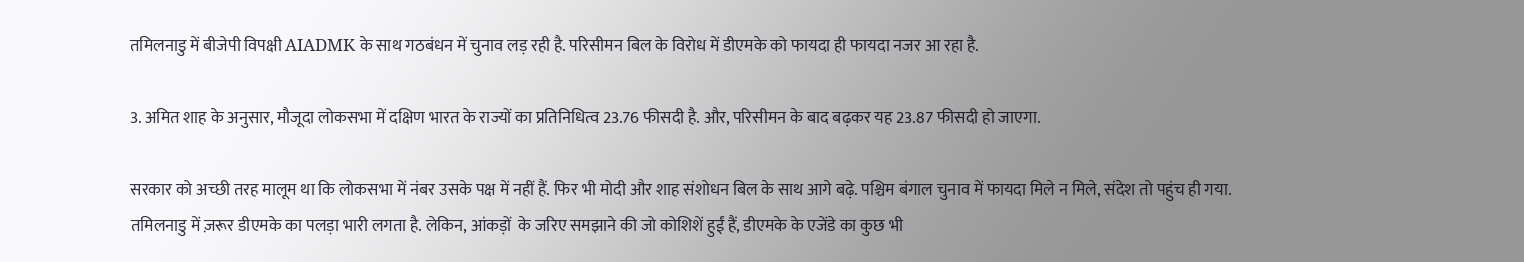तमिलनाडु में बीजेपी विपक्षी AIADMK के साथ गठबंधन में चुनाव लड़ रही है. परिसीमन बिल के विरोध में डीएमके को फायदा ही फायदा नजर आ रहा है.

3. अमित शाह के अनुसार, मौजूदा लोकसभा में दक्षिण भारत के राज्यों का प्रतिनिधित्व 23.76 फीसदी है. और, परिसीमन के बाद बढ़कर यह 23.87 फीसदी हो जाएगा.

सरकार को अच्छी तरह मालूम था कि लोकसभा में नंबर उसके पक्ष में नहीं हैं. फिर भी मोदी और शाह संशोधन बिल के साथ आगे बढ़े. पश्चिम बंगाल चुनाव में फायदा मिले न मिले, संदेश तो पहुंच ही गया. तमिलनाडु में ज़रूर डीएमके का पलड़ा भारी लगता है. लेकिन, आंकड़ों  के जरिए समझाने की जो कोशिशें हुईं हैं, डीएमके के एजेंडे का कुछ भी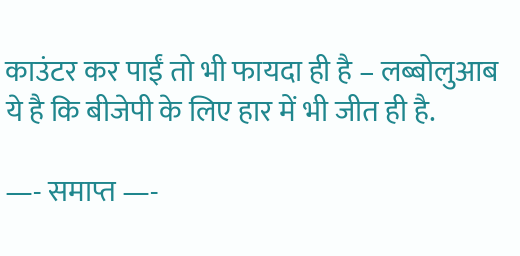काउंटर कर पाईं तो भी फायदा ही है – लब्बोलुआब ये है कि बीजेपी के लिए हार में भी जीत ही है.

—- समाप्त —-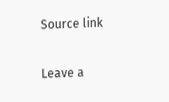Source link

Leave a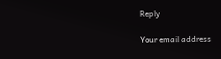Reply

Your email address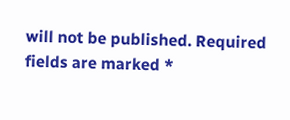will not be published. Required fields are marked *